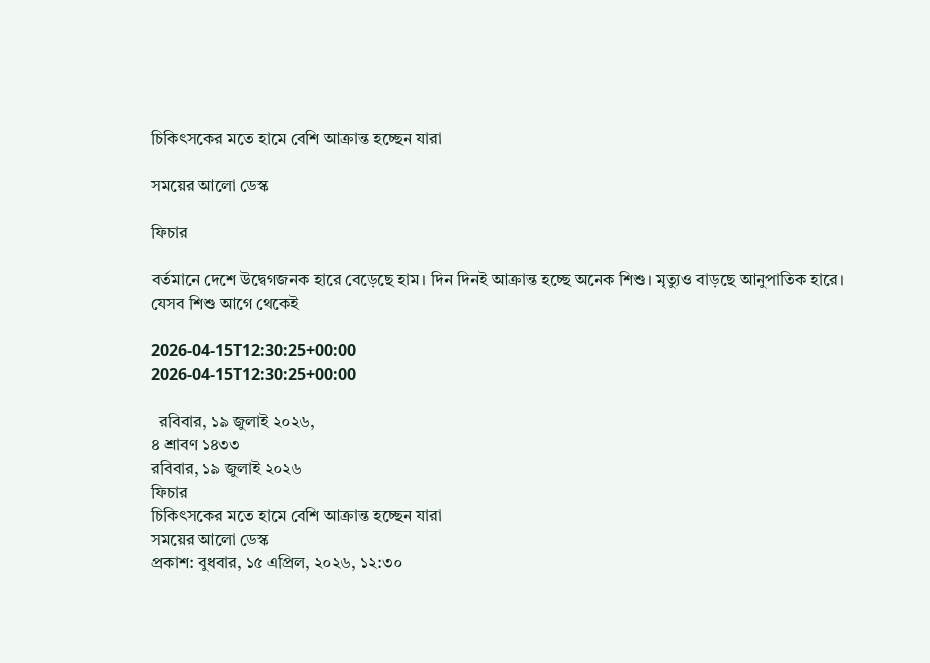চিকিৎসকের মতে হামে বেশি আক্রান্ত হচ্ছেন যারা

সময়ের আলো ডেস্ক

ফিচার

বর্তমানে দেশে উদ্বেগজনক হারে বেড়েছে হাম। দিন দিনই আক্রান্ত হচ্ছে অনেক শিশু। মৃত্যুও বাড়ছে আনুপাতিক হারে। যেসব শিশু আগে থেকেই

2026-04-15T12:30:25+00:00
2026-04-15T12:30:25+00:00

  রবিবার, ১৯ জুলাই ২০২৬,
৪ শ্রাবণ ১৪৩৩
রবিবার, ১৯ জুলাই ২০২৬
ফিচার
চিকিৎসকের মতে হামে বেশি আক্রান্ত হচ্ছেন যারা
সময়ের আলো ডেস্ক
প্রকাশ: বুধবার, ১৫ এপ্রিল, ২০২৬, ১২:৩০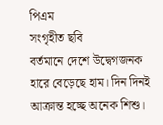পিএম
সংগৃহীত ছবি
বর্তমানে দেশে উদ্বেগজনক হারে বেড়েছে হাম। দিন দিনই আক্রান্ত হচ্ছে অনেক শিশু।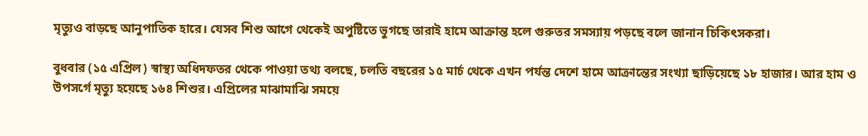মৃত্যুও বাড়ছে আনুপাতিক হারে। যেসব শিশু আগে থেকেই অপুষ্টিতে ভুগছে তারাই হামে আক্রান্ত হলে গুরুতর সমস্যায় পড়ছে বলে জানান চিকিৎসকরা।

বুধবার (১৫ এপ্রিল) স্বাস্থ্য অধিদফতর থেকে পাওয়া তথ্য বলছে, চলতি বছরের ১৫ মার্চ থেকে এখন পর্যন্ত দেশে হামে আক্রান্তের সংখ্যা ছাড়িয়েছে ১৮ হাজার। আর হাম ও উপসর্গে মৃত্যু হয়েছে ১৬৪ শিশুর। এপ্রিলের মাঝামাঝি সময়ে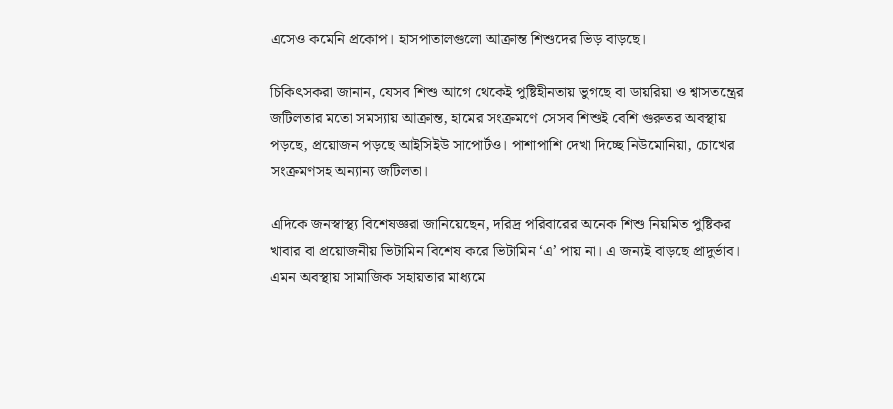এসেও কমেনি প্রকোপ। হাসপাতালগুলো আক্রান্ত শিশুদের ভিড় বাড়ছে।

চিকিৎসকরা জানান, যেসব শিশু আগে থেকেই পুষ্টিহীনতায় ভুগছে বা ডায়রিয়া ও শ্বাসতন্ত্রের জটিলতার মতো সমস্যায় আক্রান্ত, হামের সংক্রমণে সেসব শিশুই বেশি গুরুতর অবস্থায় পড়ছে, প্রয়োজন পড়ছে আইসিইউ সাপোর্টও। পাশাপাশি দেখা দিচ্ছে নিউমোনিয়া, চোখের সংক্রমণসহ অন্যান্য জটিলতা।

এদিকে জনস্বাস্থ্য বিশেষজ্ঞরা জানিয়েছেন, দরিদ্র পরিবারের অনেক শিশু নিয়মিত পুষ্টিকর খাবার বা প্রয়োজনীয় ভিটামিন বিশেষ করে ভিটামিন ‘এ’ পায় না। এ জন্যই বাড়ছে প্রাদুর্ভাব। এমন অবস্থায় সামাজিক সহায়তার মাধ্যমে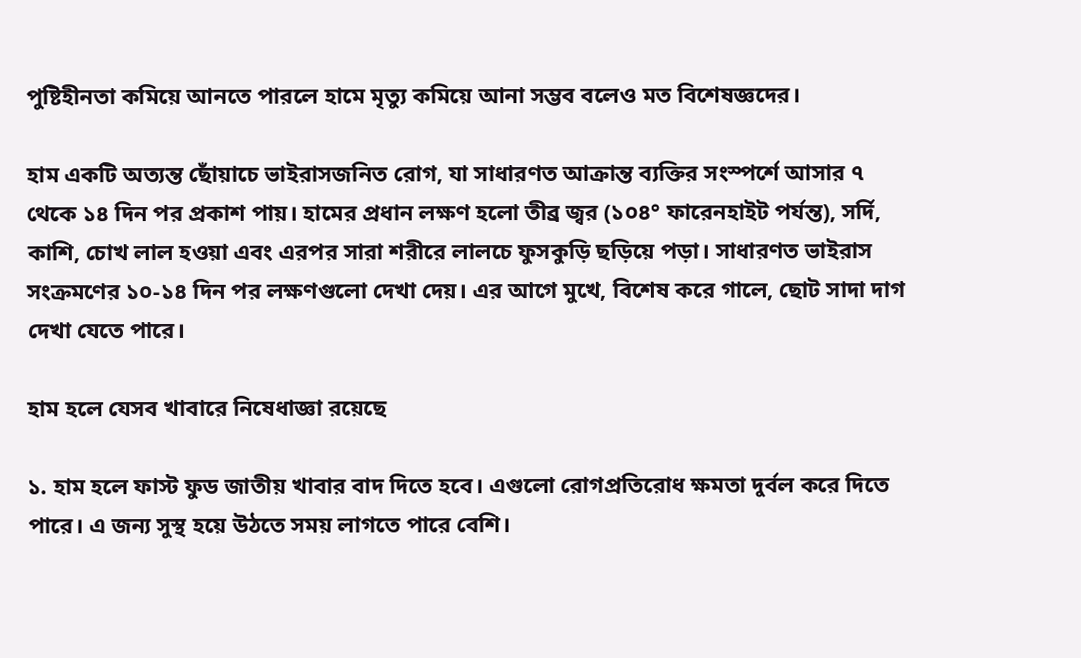পুষ্টিহীনতা কমিয়ে আনতে পারলে হামে মৃত্যু কমিয়ে আনা সম্ভব বলেও মত বিশেষজ্ঞদের।

হাম একটি অত্যন্ত ছোঁয়াচে ভাইরাসজনিত রোগ, যা সাধারণত আক্রান্ত ব্যক্তির সংস্পর্শে আসার ৭ থেকে ১৪ দিন পর প্রকাশ পায়। হামের প্রধান লক্ষণ হলো তীব্র জ্বর (১০৪° ফারেনহাইট পর্যন্ত), সর্দি, কাশি, চোখ লাল হওয়া এবং এরপর সারা শরীরে লালচে ফুসকুড়ি ছড়িয়ে পড়া। সাধারণত ভাইরাস সংক্রমণের ১০-১৪ দিন পর লক্ষণগুলো দেখা দেয়। এর আগে মুখে, বিশেষ করে গালে, ছোট সাদা দাগ দেখা যেতে পারে।

হাম হলে যেসব খাবারে নিষেধাজ্ঞা রয়েছে

১. হাম হলে ফাস্ট ফুড জাতীয় খাবার বাদ দিতে হবে। এগুলো রোগপ্রতিরোধ ক্ষমতা দুর্বল করে দিতে পারে। এ জন্য সুস্থ হয়ে উঠতে সময় লাগতে পারে বেশি।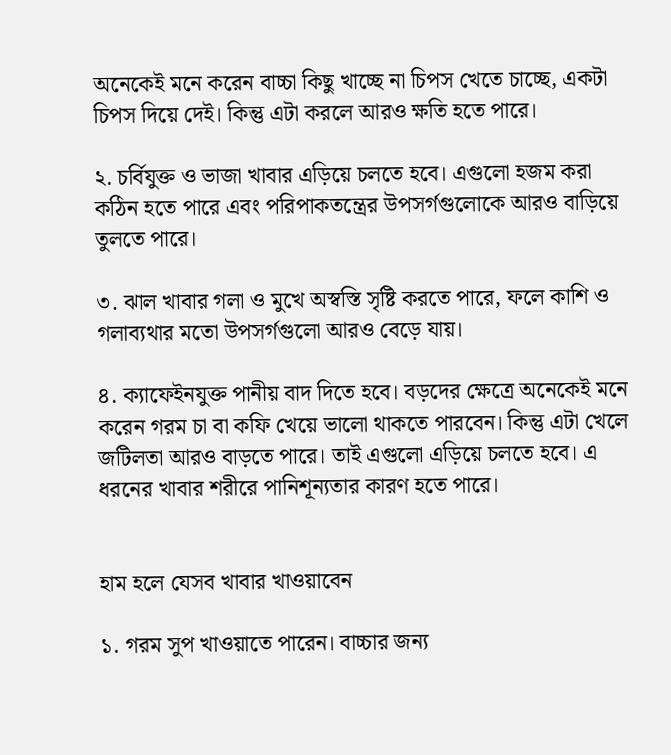অনেকেই মনে করেন বাচ্চা কিছু খাচ্ছে না চিপস খেতে চাচ্ছে, একটা চিপস দিয়ে দেই। কিন্তু এটা করলে আরও ক্ষতি হতে পারে।

২. চর্বিযুক্ত ও ভাজা খাবার এড়িয়ে চলতে হবে। এগুলো হজম করা কঠিন হতে পারে এবং পরিপাকতন্ত্রের উপসর্গগুলোকে আরও বাড়িয়ে তুলতে পারে।

৩. ঝাল খাবার গলা ও মুখে অস্বস্তি সৃষ্টি করতে পারে, ফলে কাশি ও গলাব্যথার মতো উপসর্গগুলো আরও বেড়ে যায়।

৪. ক্যাফেইনযুক্ত পানীয় বাদ দিতে হবে। বড়দের ক্ষেত্রে অনেকেই মনে করেন গরম চা বা কফি খেয়ে ভালো থাকতে পারবেন। কিন্তু এটা খেলে জটিলতা আরও বাড়তে পারে। তাই এগুলো এড়িয়ে চলতে হবে। এ ধরনের খাবার শরীরে পানিশূন্যতার কারণ হতে পারে।


হাম হলে যেসব খাবার খাওয়াবেন

১. গরম সুপ খাওয়াতে পারেন। বাচ্চার জন্য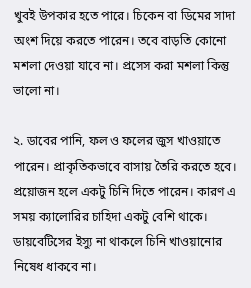খুবই উপকার হতে পারে। চিকেন বা ডিমের সাদা অংশ দিয়ে করতে পারেন। তবে বাড়তি কোনো মশলা দেওয়া যাবে না। প্রসেস করা মশলা কিন্তু ভালো না।

২. ডাবের পানি, ফল ও ফলের জুস খাওয়াতে পারেন। প্রাকৃতিকভাবে বাসায় তৈরি করতে হবে। প্রয়োজন হলে একটু চিনি দিতে পারেন। কারণ এ সময় ক্যালোরির চাহিদা একটু বেশি থাকে। ডায়বেটিসের ইস্যু না থাকলে চিনি খাওয়ানোর নিষেধ ধাকবে না।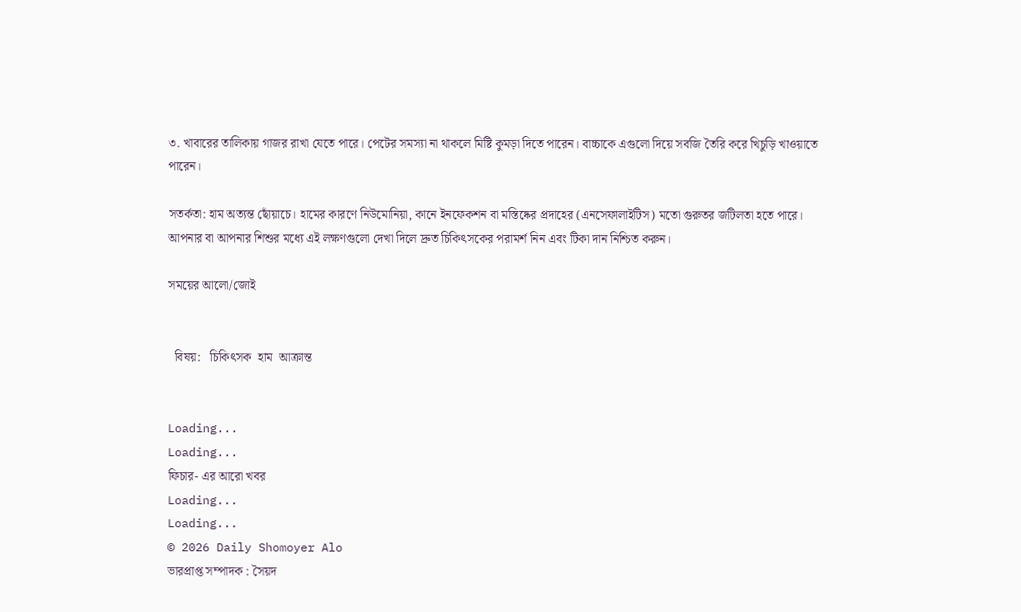৩. খাবারের তালিকায় গাজর রাখা যেতে পারে। পেটের সমস্যা না থাকলে মিষ্টি কুমড়া দিতে পারেন। বাচ্চাকে এগুলো দিয়ে সবজি তৈরি করে খিচুড়ি খাওয়াতে পারেন।

সতর্কতা: হাম অত্যন্ত ছোঁয়াচে। হামের কারণে নিউমোনিয়া, কানে ইনফেকশন বা মস্তিষ্কের প্রদাহের (এনসেফালাইটিস) মতো গুরুতর জটিলতা হতে পারে। আপনার বা আপনার শিশুর মধ্যে এই লক্ষণগুলো দেখা দিলে দ্রুত চিকিৎসকের পরামর্শ নিন এবং টিকা দান নিশ্চিত করুন।

সময়ের আলো/জোই


  বিষয়:   চিকিৎসক  হাম  আক্রান্ত


Loading...
Loading...
ফিচার- এর আরো খবর
Loading...
Loading...
© 2026 Daily Shomoyer Alo
ভারপ্রাপ্ত সম্পাদক : সৈয়দ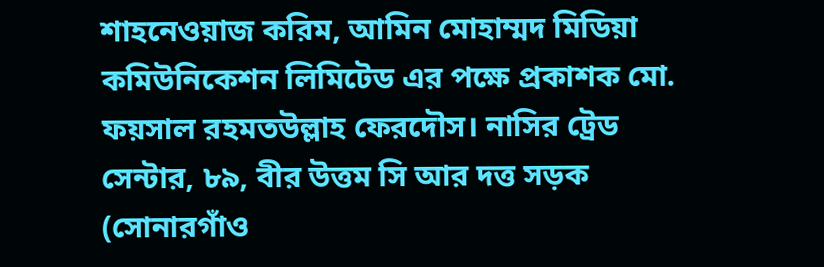শাহনেওয়াজ করিম, আমিন মোহাম্মদ মিডিয়া কমিউনিকেশন লিমিটেড এর পক্ষে প্রকাশক মো. ফয়সাল রহমতউল্লাহ ফেরদৌস। নাসির ট্রেড সেন্টার, ৮৯, বীর উত্তম সি আর দত্ত সড়ক (সোনারগাঁও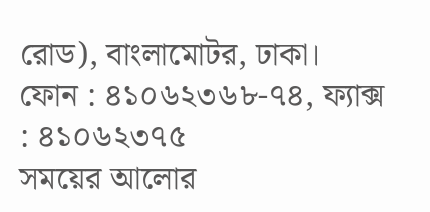রোড), বাংলামোটর, ঢাকা।
ফোন : ৪১০৬২৩৬৮-৭৪, ফ্যাক্স : ৪১০৬২৩৭৫
সময়ের আলোর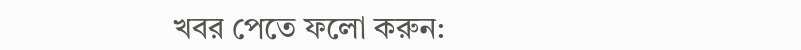খবর পেতে ফলো করুন: